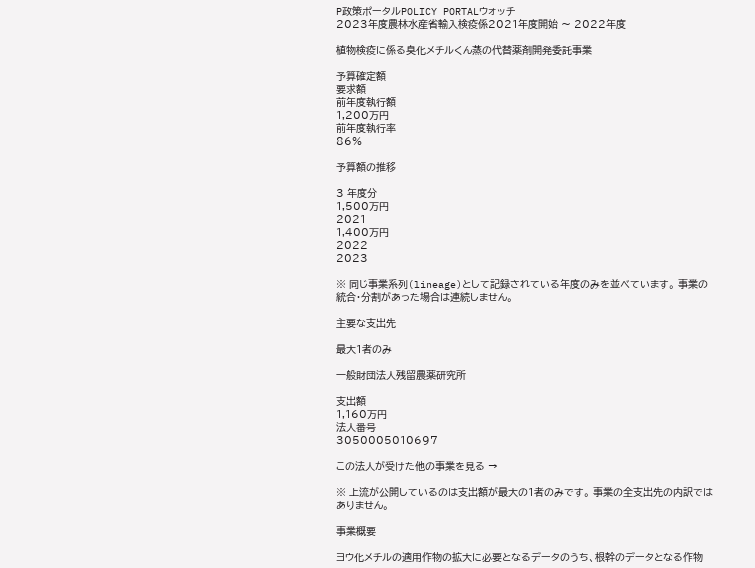P政策ポータルPOLICY PORTALウォッチ
2023年度農林水産省輸入検疫係2021年度開始 〜 2022年度

植物検疫に係る臭化メチルくん蒸の代替薬剤開発委託事業

予算確定額
要求額
前年度執行額
1,200万円
前年度執行率
86%

予算額の推移

3 年度分
1,500万円
2021
1,400万円
2022
2023

※ 同じ事業系列(lineage)として記録されている年度のみを並べています。 事業の統合・分割があった場合は連続しません。

主要な支出先

最大1者のみ

一般財団法人残留農薬研究所

支出額
1,160万円
法人番号
3050005010697

この法人が受けた他の事業を見る →

※ 上流が公開しているのは支出額が最大の1者のみです。 事業の全支出先の内訳ではありません。

事業概要

ヨウ化メチルの適用作物の拡大に必要となるデータのうち、根幹のデータとなる作物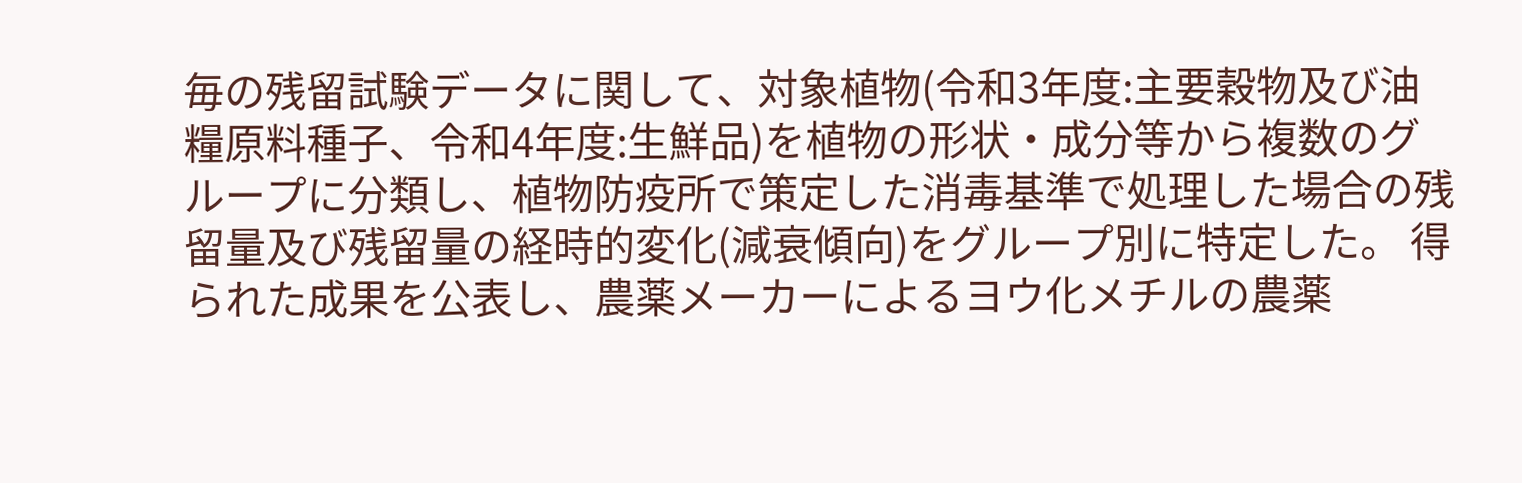毎の残留試験データに関して、対象植物(令和3年度:主要穀物及び油糧原料種子、令和4年度:生鮮品)を植物の形状・成分等から複数のグループに分類し、植物防疫所で策定した消毒基準で処理した場合の残留量及び残留量の経時的変化(減衰傾向)をグループ別に特定した。 得られた成果を公表し、農薬メーカーによるヨウ化メチルの農薬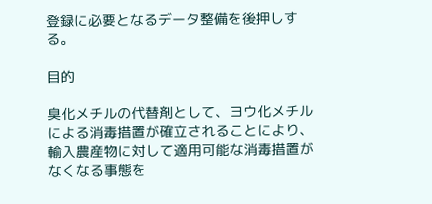登録に必要となるデータ整備を後押しする。

目的

臭化メチルの代替剤として、ヨウ化メチルによる消毒措置が確立されることにより、輸入農産物に対して適用可能な消毒措置がなくなる事態を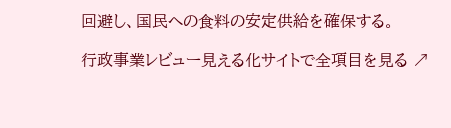回避し、国民への食料の安定供給を確保する。

行政事業レビュー見える化サイトで全項目を見る ↗